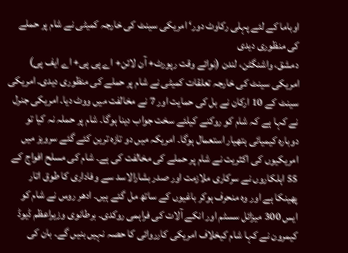اوباما کے لئے پہلی رکاوٹ دور‘ امریکی سینٹ کی خارجہ کمیٹی نے شام پر حملے کی منظوری دیدی
دمشق، واشنگٹن، لندن (نوائے وقت رپورٹ+ آن لائن+ اے پی پی+ اے ایف پی) امریکی سینٹ کی خارجہ تعلقات کمیٹی نے شام پر حملے کی منظوری دیدی۔ امریکی سینٹ کے 10 ارکان نے بل کی حمایت اور 7 نے مخالفت میں ووٹ دیا۔ امریکی جنرل نے کہا ہے کہ شام کو روکنے کیلئے سخت جواب دینا ہوگا۔ شام پر حملہ نہ کیا تو دوبارہ کیمیائی ہتھیار استعمال ہوگا۔ امریکہ میں دو تازہ ترین کئے گئے سرویز میں امریکیوں کی اکثریت نے شام پر حملے کی مخالفت کی ہے۔ شام کی مسلح افواج کے 55 اہلکاروں نے سرکاری ملازمت اور صدر بشارالاسد سے وفاداری کا طوق اتار پھینکا ہے اور وہ منحرف ہوکر باغیوں کے ساتھ مل گئے ہیں۔ ادھر روس نے شام کو ایس 300 میزائل سسٹم اور انکے آلات کی فراہمی روکدی۔ برطانوی وزیراعظم ڈیوڈ کیمرون نے کہا شام کیخلاف امریکی کارروائی کا حصہ نہیں بنیں گے۔ بان کی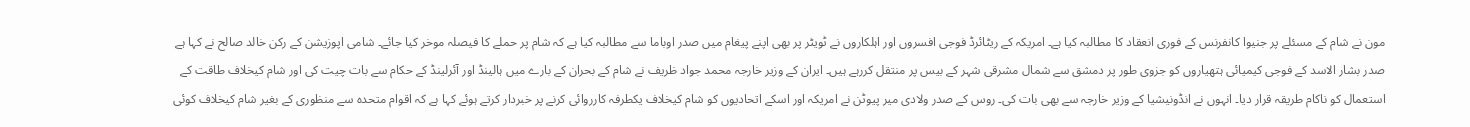مون نے شام کے مسئلے پر جنیوا کانفرنس کے فوری انعقاد کا مطالبہ کیا ہے۔ امریکہ کے ریٹائرڈ فوجی افسروں اور اہلکاروں نے ٹویٹر پر بھی اپنے پیغام میں صدر اوباما سے مطالبہ کیا ہے کہ شام پر حملے کا فیصلہ موخر کیا جائے۔ شامی اپوزیشن کے رکن خالد صالح نے کہا ہے صدر بشار الاسد کے فوجی کیمیائی ہتھیاروں کو جزوی طور پر دمشق سے شمال مشرقی شہر کے بیس پر منتقل کررہے ہیں۔ ایران کے وزیر خارجہ محمد جواد ظریف نے شام کے بحران کے بارے میں ہالینڈ اور آئرلینڈ کے حکام سے بات چیت کی اور شام کیخلاف طاقت کے استعمال کو ناکام طریقہ قرار دیا۔ انہوں نے انڈونیشیا کے وزیر خارجہ سے بھی بات کی۔ روس کے صدر ولادی میر پیوٹن نے امریکہ اور اسکے اتحادیوں کو شام کیخلاف یکطرفہ کارروائی کرنے پر خبردار کرتے ہوئے کہا ہے کہ اقوام متحدہ سے منظوری کے بغیر شام کیخلاف کوئی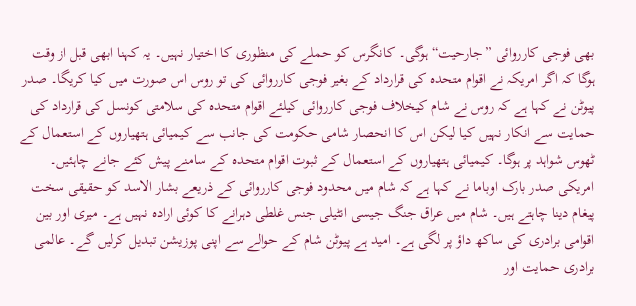بھی فوجی کارروائی ”جارحیت“ ہوگی۔ کانگرس کو حملے کی منظوری کا اختیار نہیں۔ یہ کہنا ابھی قبل از وقت ہوگا کہ اگر امریکہ نے اقوام متحدہ کی قرارداد کے بغیر فوجی کارروائی کی تو روس اس صورت میں کیا کریگا۔ صدر پیوٹن نے کہا ہے کہ روس نے شام کیخلاف فوجی کارروائی کیلئے اقوام متحدہ کی سلامتی کونسل کی قرارداد کی حمایت سے انکار نہیں کیا لیکن اس کا انحصار شامی حکومت کی جانب سے کیمیائی ہتھیاروں کے استعمال کے ٹھوس شواہد پر ہوگا۔ کیمیائی ہتھیاروں کے استعمال کے ثبوت اقوام متحدہ کے سامنے پیش کئے جانے چاہئیں۔ امریکی صدر بارک اوباما نے کہا ہے کہ شام میں محدود فوجی کارروائی کے ذریعے بشار الاسد کو حقیقی سخت پیغام دینا چاہتے ہیں۔ شام میں عراق جنگ جیسی انٹیلی جنس غلطی دہرانے کا کوئی ارادہ نہیں ہے۔ میری اور بین اقوامی برادری کی ساکھ داؤ پر لگی ہے۔ امید ہے پیوٹن شام کے حوالے سے اپنی پوزیشن تبدیل کرلیں گے۔ عالمی برادری حمایت اور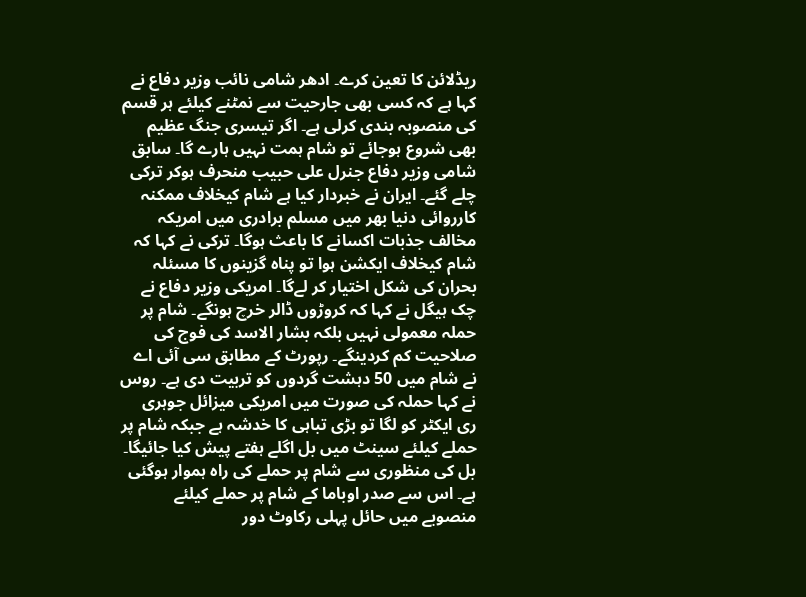ریڈلائن کا تعین کرے۔ ادھر شامی نائب وزیر دفاع نے کہا ہے کہ کسی بھی جارحیت سے نمٹنے کیلئے ہر قسم کی منصوبہ بندی کرلی ہے۔ اگر تیسری جنگ عظیم بھی شروع ہوجائے تو شام ہمت نہیں ہارے گا۔ سابق شامی وزیر دفاع جنرل علی حبیب منحرف ہوکر ترکی چلے گئے۔ ایران نے خبردار کیا ہے شام کیخلاف ممکنہ کارروائی دنیا بھر میں مسلم برادری میں امریکہ مخالف جذبات اکسانے کا باعث ہوگا۔ ترکی نے کہا کہ شام کیخلاف ایکشن ہوا تو پناہ گزینوں کا مسئلہ بحران کی شکل اختیار کر لےگا۔ امریکی وزیر دفاع نے چک ہیگل نے کہا کہ کروڑوں ڈالر خرچ ہونگے۔ شام پر حملہ معمولی نہیں بلکہ بشار الاسد کی فوج کی صلاحیت کم کردینگے۔ رپورٹ کے مطابق سی آئی اے نے شام میں 50 دہشت گردوں کو تربیت دی ہے۔ روس نے کہا حملہ کی صورت میں امریکی میزائل جوہری ری ایکٹر کو لگا تو بڑی تباہی کا خدشہ ہے جبکہ شام پر حملے کیلئے سینٹ میں بل اگلے ہفتے پیش کیا جائیگا۔ بل کی منظوری سے شام پر حملے کی راہ ہموار ہوگئی ہے۔ اس سے صدر اوباما کے شام پر حملے کیلئے منصوبے میں حائل پہلی رکاوٹ دور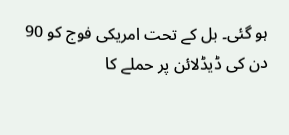ہو گئی۔ بل کے تحت امریکی فوج کو 90 دن کی ڈیڈلائن پر حملے کا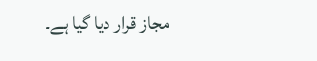مجاز قرار دیا گیا ہے۔